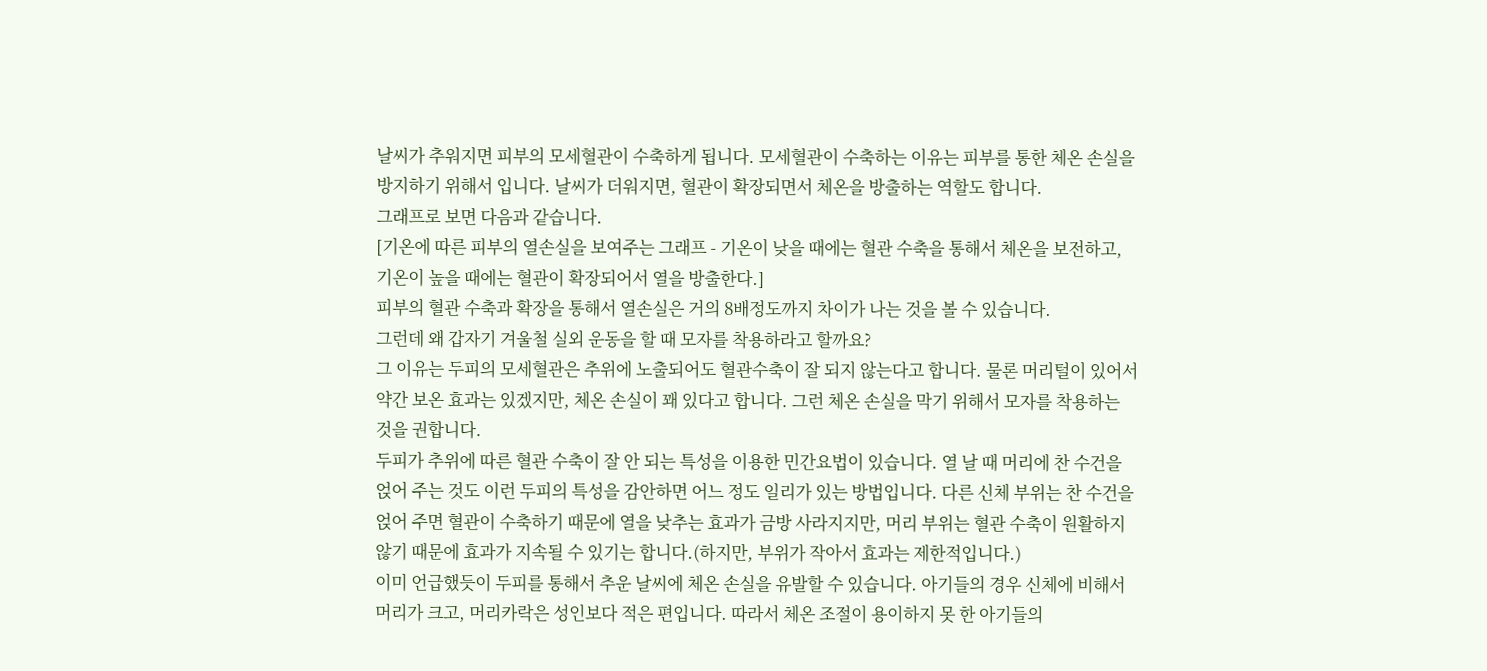날씨가 추워지면 피부의 모세혈관이 수축하게 됩니다. 모세혈관이 수축하는 이유는 피부를 통한 체온 손실을 방지하기 위해서 입니다. 날씨가 더워지면, 혈관이 확장되면서 체온을 방출하는 역할도 합니다.
그래프로 보면 다음과 같습니다.
[기온에 따른 피부의 열손실을 보여주는 그래프 - 기온이 낮을 때에는 혈관 수축을 통해서 체온을 보전하고, 기온이 높을 때에는 혈관이 확장되어서 열을 방출한다.]
피부의 혈관 수축과 확장을 통해서 열손실은 거의 8배정도까지 차이가 나는 것을 볼 수 있습니다.
그런데 왜 갑자기 겨울철 실외 운동을 할 때 모자를 착용하라고 할까요?
그 이유는 두피의 모세혈관은 추위에 노출되어도 혈관수축이 잘 되지 않는다고 합니다. 물론 머리털이 있어서 약간 보온 효과는 있겠지만, 체온 손실이 꽤 있다고 합니다. 그런 체온 손실을 막기 위해서 모자를 착용하는 것을 권합니다.
두피가 추위에 따른 혈관 수축이 잘 안 되는 특성을 이용한 민간요법이 있습니다. 열 날 때 머리에 찬 수건을 얹어 주는 것도 이런 두피의 특성을 감안하면 어느 정도 일리가 있는 방법입니다. 다른 신체 부위는 찬 수건을 얹어 주면 혈관이 수축하기 때문에 열을 낮추는 효과가 금방 사라지지만, 머리 부위는 혈관 수축이 원활하지 않기 때문에 효과가 지속될 수 있기는 합니다.(하지만, 부위가 작아서 효과는 제한적입니다.)
이미 언급했듯이 두피를 통해서 추운 날씨에 체온 손실을 유발할 수 있습니다. 아기들의 경우 신체에 비해서 머리가 크고, 머리카락은 성인보다 적은 편입니다. 따라서 체온 조절이 용이하지 못 한 아기들의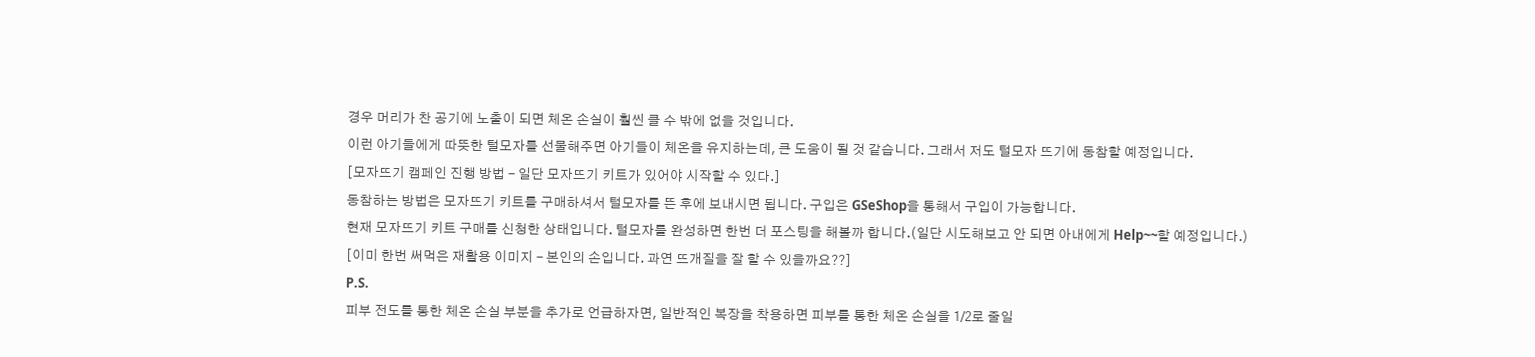경우 머리가 찬 공기에 노출이 되면 체온 손실이 훨씬 클 수 밖에 없을 것입니다.
이런 아기들에게 따뜻한 털모자를 선물해주면 아기들이 체온을 유지하는데, 큰 도움이 될 것 같습니다. 그래서 저도 털모자 뜨기에 동참할 예정입니다.
[모자뜨기 캠페인 진행 방법 - 일단 모자뜨기 키트가 있어야 시작할 수 있다.]
동참하는 방법은 모자뜨기 키트를 구매하셔서 털모자를 뜬 후에 보내시면 됩니다. 구입은 GSeShop을 통해서 구입이 가능합니다.
현재 모자뜨기 키트 구매를 신청한 상태입니다. 털모자를 완성하면 한번 더 포스팅을 해볼까 합니다.(일단 시도해보고 안 되면 아내에게 Help~~할 예정입니다.)
[이미 한번 써먹은 재활용 이미지 - 본인의 손입니다. 과연 뜨개질을 잘 할 수 있을까요??]
P.S.
피부 전도를 통한 체온 손실 부분을 추가로 언급하자면, 일반적인 복장을 착용하면 피부를 통한 체온 손실을 1/2로 줄일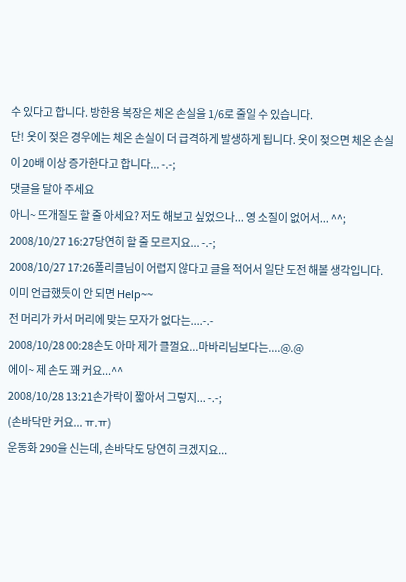수 있다고 합니다. 방한용 복장은 체온 손실을 1/6로 줄일 수 있습니다.
단! 옷이 젖은 경우에는 체온 손실이 더 급격하게 발생하게 됩니다. 옷이 젖으면 체온 손실이 20배 이상 증가한다고 합니다... -.-;
댓글을 달아 주세요
아니~ 뜨개질도 할 줄 아세요? 저도 해보고 싶었으나... 영 소질이 없어서... ^^;
2008/10/27 16:27당연히 할 줄 모르지요... -.-;
2008/10/27 17:26폴리클님이 어렵지 않다고 글을 적어서 일단 도전 해볼 생각입니다.
이미 언급했듯이 안 되면 Help~~
전 머리가 카서 머리에 맞는 모자가 없다는....-.-
2008/10/28 00:28손도 아마 제가 클껄요...마바리님보다는....@.@
에이~ 제 손도 꽤 커요...^^
2008/10/28 13:21손가락이 짧아서 그렇지... -.-;
(손바닥만 커요... ㅠ.ㅠ)
운동화 290을 신는데, 손바닥도 당연히 크겠지요...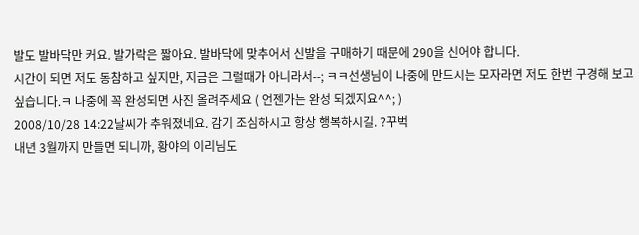발도 발바닥만 커요. 발가락은 짧아요. 발바닥에 맞추어서 신발을 구매하기 때문에 290을 신어야 합니다.
시간이 되면 저도 동참하고 싶지만, 지금은 그럴때가 아니라서--; ㅋㅋ선생님이 나중에 만드시는 모자라면 저도 한번 구경해 보고 싶습니다.ㅋ 나중에 꼭 완성되면 사진 올려주세요 ( 언젠가는 완성 되겠지요^^; )
2008/10/28 14:22날씨가 추워졌네요. 감기 조심하시고 항상 행복하시길. ?꾸벅
내년 3월까지 만들면 되니까, 황야의 이리님도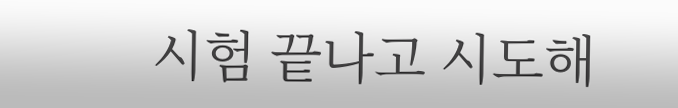시험 끝나고 시도해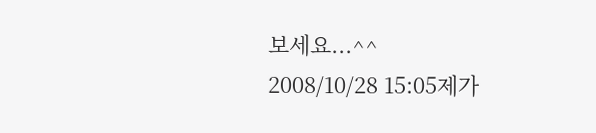보세요...^^
2008/10/28 15:05제가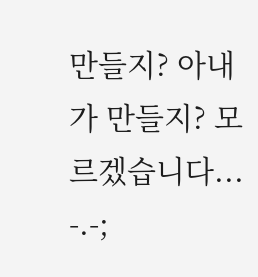만들지? 아내가 만들지? 모르겠습니다... -.-;